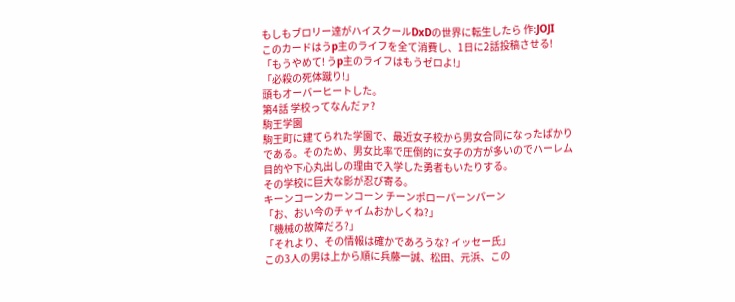もしもブロリー達がハイスクールDxDの世界に転生したら 作:JOJI
このカードはうp主のライフを全て消費し、1日に2話投稿させる!
「もうやめて! うp主のライフはもうゼロよ!」
「必殺の死体蹴り!」
頭もオーバーヒートした。
第4話 学校ってなんだァ?
駒王学園
駒王町に建てられた学園で、最近女子校から男女合同になったばかりである。そのため、男女比率で圧倒的に女子の方が多いのでハーレム目的や下心丸出しの理由で入学した勇者もいたりする。
その学校に巨大な影が忍び寄る。
キーンコーンカーンコーン チーンポローパーンパーン
「お、おい今のチャイムおかしくね?」
「機械の故障だろ?」
「それより、その情報は確かであろうな? イッセー氏」
この3人の男は上から順に兵藤一誠、松田、元浜、この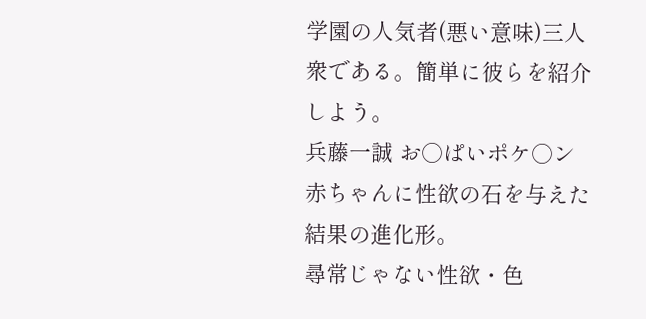学園の人気者(悪い意味)三人衆である。簡単に彼らを紹介しよう。
兵藤一誠 お○ぱいポケ○ン
赤ちゃんに性欲の石を与えた結果の進化形。
尋常じゃない性欲・色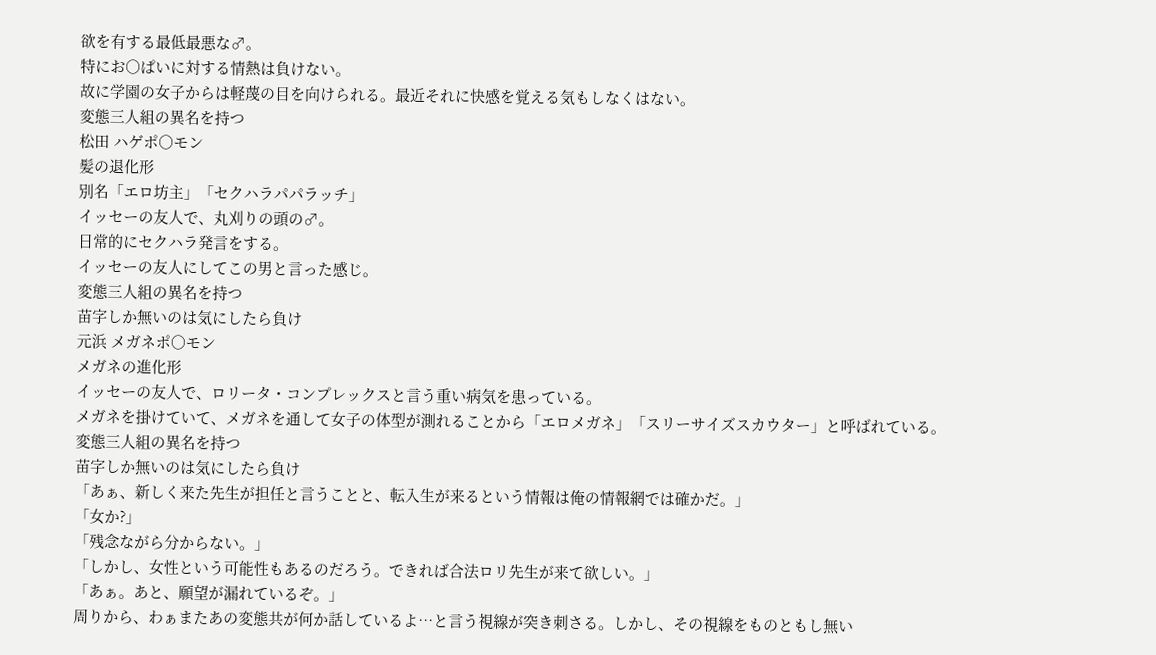欲を有する最低最悪な♂。
特にお○ぱいに対する情熱は負けない。
故に学園の女子からは軽蔑の目を向けられる。最近それに快感を覚える気もしなくはない。
変態三人組の異名を持つ
松田 ハゲポ○モン
髪の退化形
別名「エロ坊主」「セクハラパパラッチ」
イッセーの友人で、丸刈りの頭の♂。
日常的にセクハラ発言をする。
イッセーの友人にしてこの男と言った感じ。
変態三人組の異名を持つ
苗字しか無いのは気にしたら負け
元浜 メガネポ○モン
メガネの進化形
イッセーの友人で、ロリータ・コンプレックスと言う重い病気を患っている。
メガネを掛けていて、メガネを通して女子の体型が測れることから「エロメガネ」「スリーサイズスカウター」と呼ばれている。
変態三人組の異名を持つ
苗字しか無いのは気にしたら負け
「あぁ、新しく来た先生が担任と言うことと、転入生が来るという情報は俺の情報網では確かだ。」
「女か?」
「残念ながら分からない。」
「しかし、女性という可能性もあるのだろう。できれば合法ロリ先生が来て欲しい。」
「あぁ。あと、願望が漏れているぞ。」
周りから、わぁまたあの変態共が何か話しているよ…と言う視線が突き刺さる。しかし、その視線をものともし無い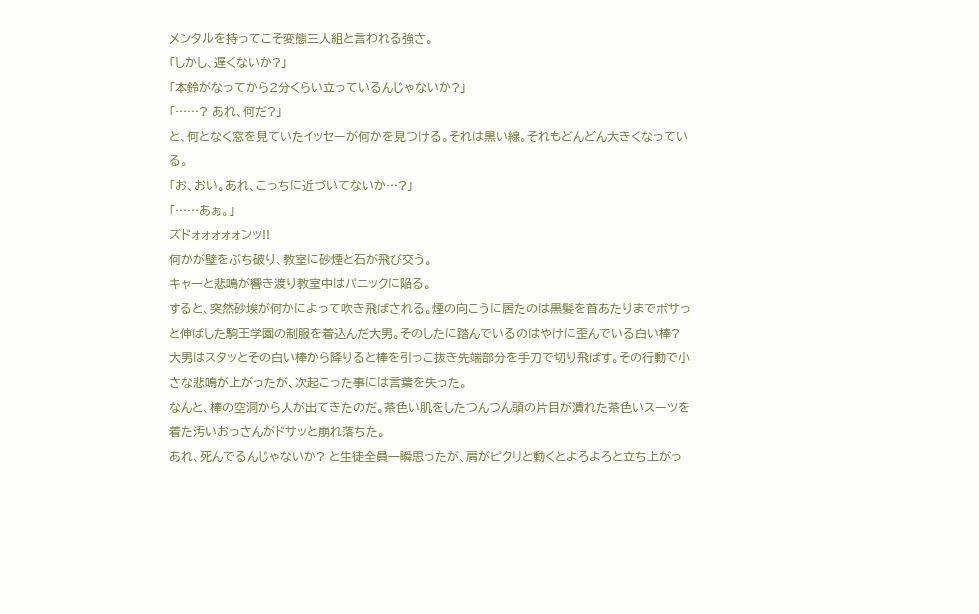メンタルを持ってこそ変態三人組と言われる強さ。
「しかし、遅くないか?」
「本鈴がなってから2分くらい立っているんじゃないか?」
「……? あれ、何だ?」
と、何となく窓を見ていたイッセーが何かを見つける。それは黒い線。それもどんどん大きくなっている。
「お、おい。あれ、こっちに近づいてないか…?」
「……あぁ。」
ズドォォォォォンッ!!
何かが壁をぶち破り、教室に砂煙と石が飛び交う。
キャーと悲鳴が響き渡り教室中はパニックに陥る。
すると、突然砂埃が何かによって吹き飛ばされる。煙の向こうに居たのは黒髪を首あたりまでボサっと伸ばした駒王学園の制服を着込んだ大男。そのしたに踏んでいるのはやけに歪んでいる白い棒?
大男はスタッとその白い棒から降りると棒を引っこ抜き先端部分を手刀で切り飛ばす。その行動で小さな悲鳴が上がったが、次起こった事には言葉を失った。
なんと、棒の空洞から人が出てきたのだ。茶色い肌をしたつんつん頭の片目が潰れた茶色いスーツを着た汚いおっさんがドサッと崩れ落ちた。
あれ、死んでるんじゃないか? と生徒全員一瞬思ったが、肩がピクリと動くとよろよろと立ち上がっ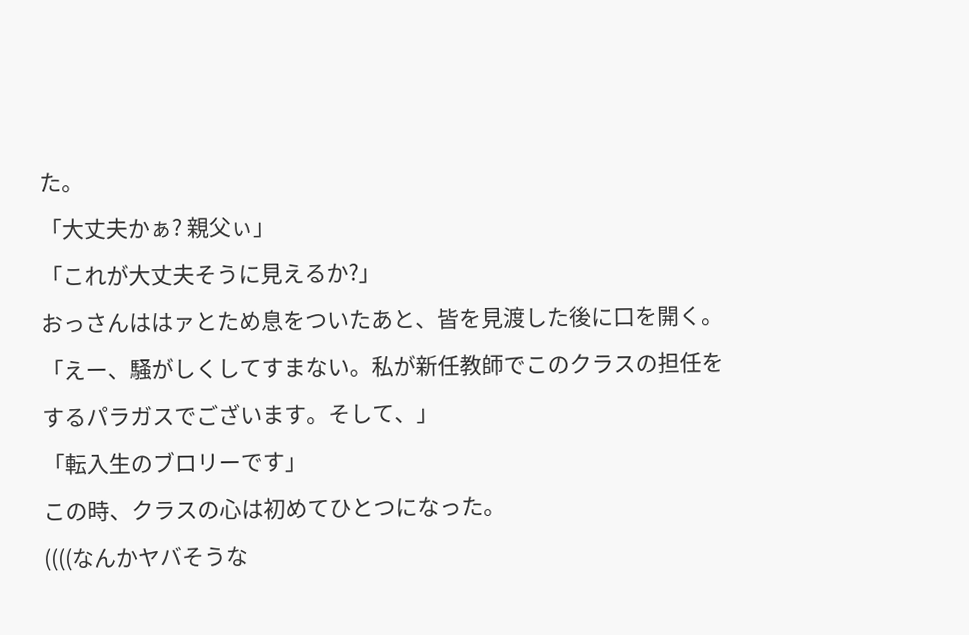た。
「大丈夫かぁ? 親父ぃ」
「これが大丈夫そうに見えるか?」
おっさんははァとため息をついたあと、皆を見渡した後に口を開く。
「えー、騒がしくしてすまない。私が新任教師でこのクラスの担任をするパラガスでございます。そして、」
「転入生のブロリーです」
この時、クラスの心は初めてひとつになった。
((((なんかヤバそうな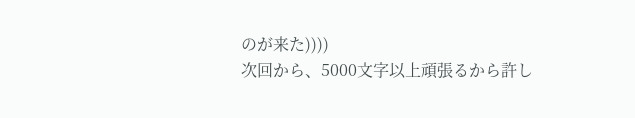のが来た))))
次回から、5000文字以上頑張るから許し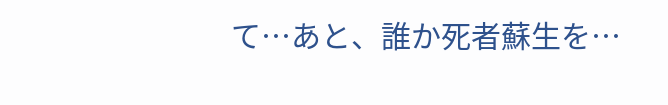て…あと、誰か死者蘇生を…